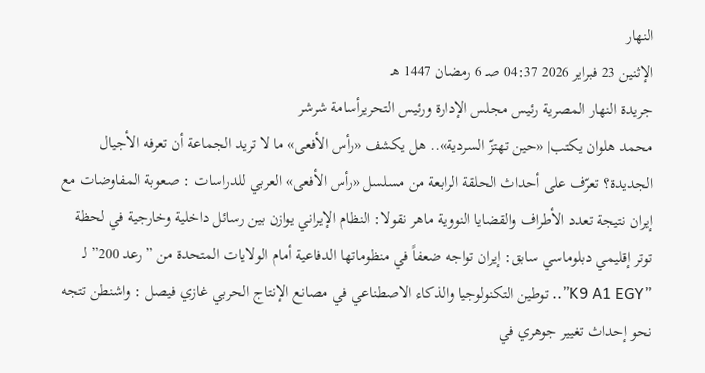النهار
الإثنين 23 فبراير 2026 04:37 صـ 6 رمضان 1447 هـ
جريدة النهار المصرية رئيس مجلس الإدارة ورئيس التحريرأسامة شرشر
محمد هلوان يكتب| «حين تهتزّ السردية».. هل يكشف «رأس الأفعى» ما لا تريد الجماعة أن تعرفه الأجيال الجديدة؟ تعرّف على أحداث الحلقة الرابعة من مسلسل «رأس الأفعى» العربي للدراسات : صعوبة المفاوضات مع إيران نتيجة تعدد الأطراف والقضايا النووية ماهر نقولا: النظام الإيراني يوازن بين رسائل داخلية وخارجية في لحظة توتر إقليمي دبلوماسي سابق: إيران تواجه ضعفاً في منظوماتها الدفاعية أمام الولايات المتحدة من ”رعد 200” لـ ”K9 A1 EGY”.. توطين التكنولوجيا والذكاء الاصطناعي في مصانع الإنتاج الحربي غازي فيصل : واشنطن تتجه نحو إحداث تغيير جوهري في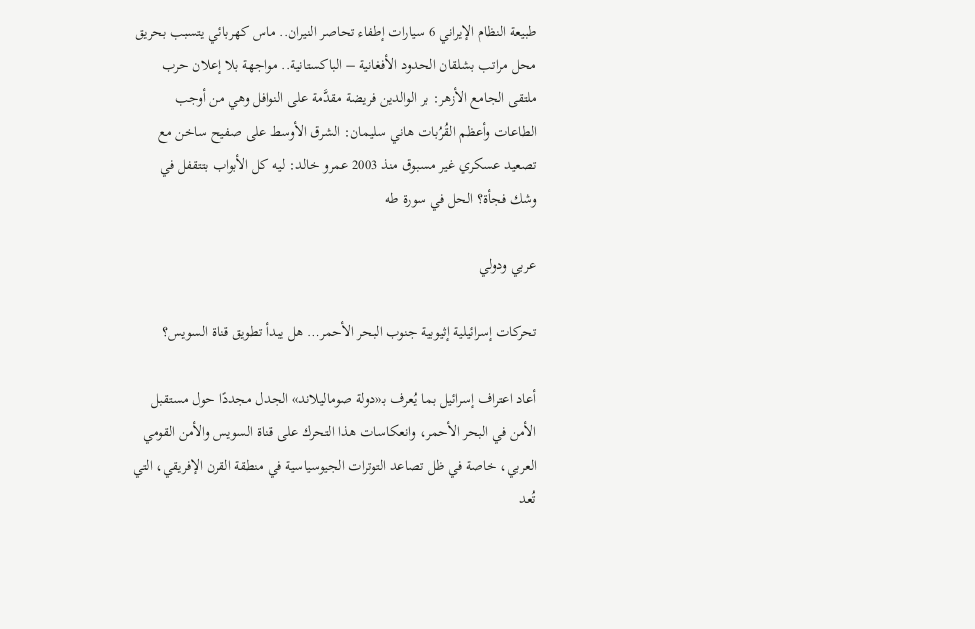طبيعة النظام الإيراني 6 سيارات إطفاء تحاصر النيران.. ماس كهربائي يتسبب بحريق محل مراتب بشلقان الحدود الأفغانية – الباكستانية.. مواجهة بلا إعلان حرب ملتقى الجامع الأزهر: بر الوالدين فريضة مقدَّمة على النوافل وهي من أوجب الطاعات وأعظم القُرُبات هاني سليمان: الشرق الأوسط على صفيح ساخن مع تصعيد عسكري غير مسبوق منذ 2003 عمرو خالد: ليه كل الأبواب بتتقفل في وشك فجأة؟ الحل في سورة طه

عربي ودولي

تحركات إسرائيلية إثيوبية جنوب البحر الأحمر… هل يبدأ تطويق قناة السويس؟

أعاد اعتراف إسرائيل بما يُعرف بـ«دولة صوماليلاند» الجدل مجددًا حول مستقبل الأمن في البحر الأحمر، وانعكاسات هذا التحرك على قناة السويس والأمن القومي العربي، خاصة في ظل تصاعد التوترات الجيوسياسية في منطقة القرن الإفريقي، التي تُعد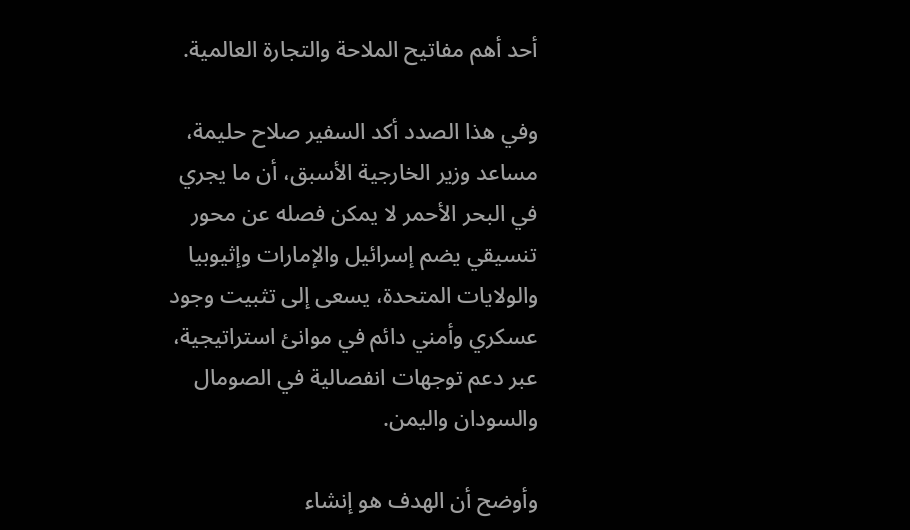أحد أهم مفاتيح الملاحة والتجارة العالمية.

وفي هذا الصدد أكد السفير صلاح حليمة، مساعد وزير الخارجية الأسبق، أن ما يجري في البحر الأحمر لا يمكن فصله عن محور تنسيقي يضم إسرائيل والإمارات وإثيوبيا والولايات المتحدة، يسعى إلى تثبيت وجود عسكري وأمني دائم في موانئ استراتيجية، عبر دعم توجهات انفصالية في الصومال والسودان واليمن.

وأوضح أن الهدف هو إنشاء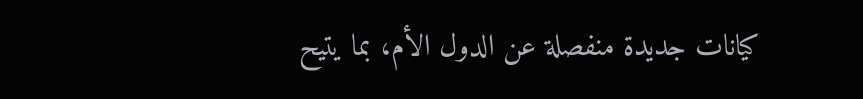كيانات جديدة منفصلة عن الدول الأم، بما يتيح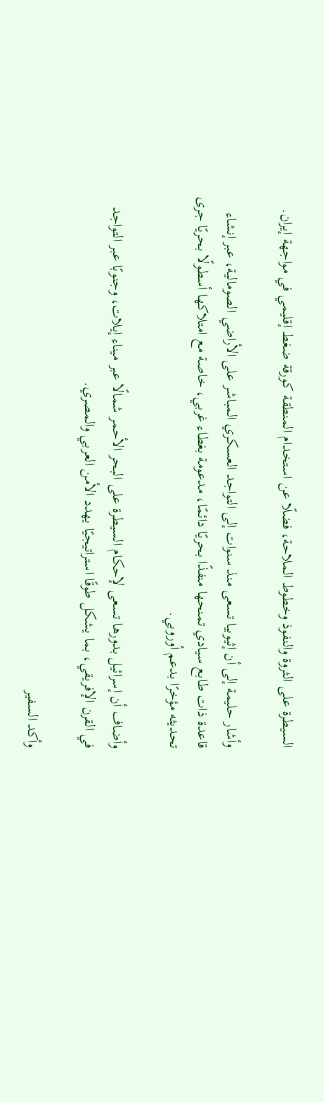السيطرة على الثروة والنفوذ وخطوط الملاحة، فضلًا عن استخدام المنطقة كورقة ضغط إقليمي في مواجهة إيران.

وأشار حليمة إلى أن إثيوبيا تسعى منذ سنوات إلى التواجد العسكري المباشر على الأراضي الصومالية، عبر إنشاء قاعدة ذات طابع سيادي تمنحها منفذًا بحريًا دائمًا، مدعومة بغطاء غربي، خاصة مع امتلاكها أسطولًا بحريًا جرى تحديثه مؤخرًا بدعم أوروبي.

وأضاف أن إسرائيل بدورها تسعى لإحكام السيطرة على البحر الأحمر شمالًا عبر ميناء إيلات، وجنوبًا عبر التواجد في القرن الإفريقي، بما يشكل طوقًا استراتيجيًا يهدد الأمن العربي والمصري.

وأكد السفير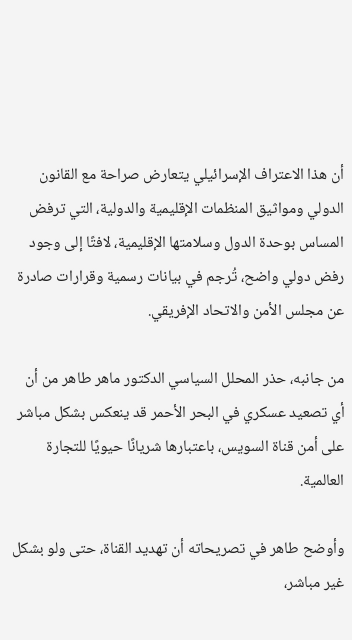أن هذا الاعتراف الإسرائيلي يتعارض صراحة مع القانون الدولي ومواثيق المنظمات الإقليمية والدولية، التي ترفض المساس بوحدة الدول وسلامتها الإقليمية، لافتًا إلى وجود رفض دولي واضح، تُرجم في بيانات رسمية وقرارات صادرة عن مجلس الأمن والاتحاد الإفريقي.

من جانبه، حذر المحلل السياسي الدكتور ماهر طاهر من أن أي تصعيد عسكري في البحر الأحمر قد ينعكس بشكل مباشر على أمن قناة السويس، باعتبارها شريانًا حيويًا للتجارة العالمية.

وأوضح طاهر في تصريحاته أن تهديد القناة، حتى ولو بشكل غير مباشر،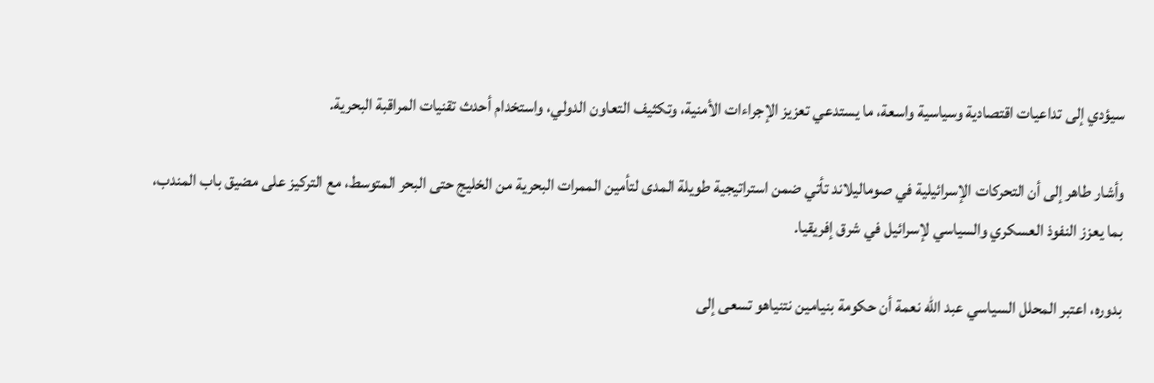سيؤدي إلى تداعيات اقتصادية وسياسية واسعة، ما يستدعي تعزيز الإجراءات الأمنية، وتكثيف التعاون الدولي، واستخدام أحدث تقنيات المراقبة البحرية.

وأشار طاهر إلى أن التحركات الإسرائيلية في صوماليلاند تأتي ضمن استراتيجية طويلة المدى لتأمين الممرات البحرية من الخليج حتى البحر المتوسط، مع التركيز على مضيق باب المندب، بما يعزز النفوذ العسكري والسياسي لإسرائيل في شرق إفريقيا.

بدوره، اعتبر المحلل السياسي عبد الله نعمة أن حكومة بنيامين نتنياهو تسعى إلى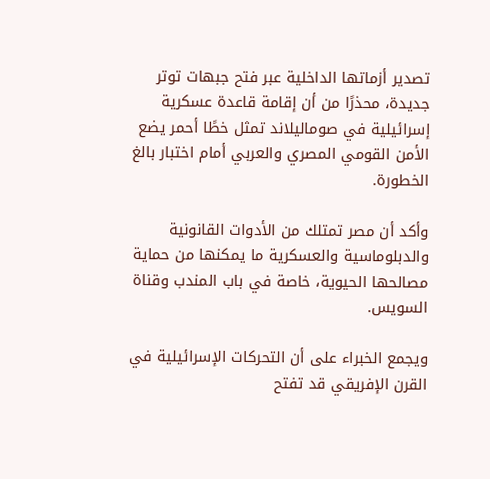تصدير أزماتها الداخلية عبر فتح جبهات توتر جديدة، محذرًا من أن إقامة قاعدة عسكرية إسرائيلية في صوماليلاند تمثل خطًا أحمر يضع الأمن القومي المصري والعربي أمام اختبار بالغ الخطورة.

وأكد أن مصر تمتلك من الأدوات القانونية والدبلوماسية والعسكرية ما يمكنها من حماية مصالحها الحيوية، خاصة في باب المندب وقناة السويس.

ويجمع الخبراء على أن التحركات الإسرائيلية في القرن الإفريقي قد تفتح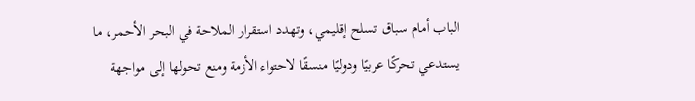الباب أمام سباق تسلح إقليمي، وتهدد استقرار الملاحة في البحر الأحمر، ما يستدعي تحركًا عربيًا ودوليًا منسقًا لاحتواء الأزمة ومنع تحولها إلى مواجهة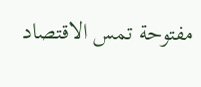مفتوحة تمس الاقتصاد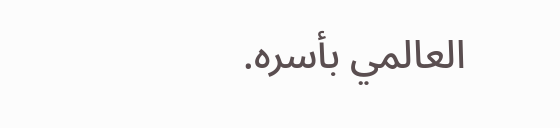العالمي بأسره.